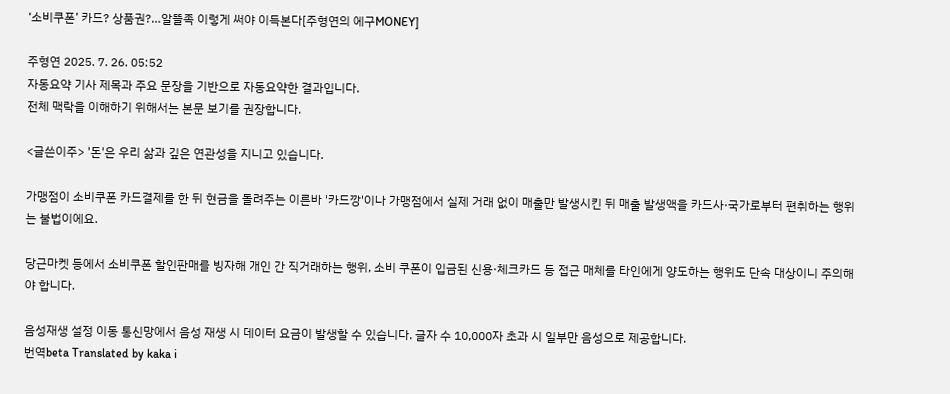‘소비쿠폰’ 카드? 상품권?…알뜰족 이렇게 써야 이득본다[주형연의 에구MONEY]

주형연 2025. 7. 26. 05:52
자동요약 기사 제목과 주요 문장을 기반으로 자동요약한 결과입니다.
전체 맥락을 이해하기 위해서는 본문 보기를 권장합니다.

<글쓴이주> '돈'은 우리 삶과 깊은 연관성을 지니고 있습니다.

가맹점이 소비쿠폰 카드결제를 한 뒤 현금을 돌려주는 이른바 '카드깡'이나 가맹점에서 실제 거래 없이 매출만 발생시킨 뒤 매출 발생액을 카드사·국가로부터 편취하는 행위는 불법이에요.

당근마켓 등에서 소비쿠폰 할인판매를 빙자해 개인 간 직거래하는 행위, 소비 쿠폰이 입금된 신용·체크카드 등 접근 매체를 타인에게 양도하는 행위도 단속 대상이니 주의해야 합니다.

음성재생 설정 이동 통신망에서 음성 재생 시 데이터 요금이 발생할 수 있습니다. 글자 수 10,000자 초과 시 일부만 음성으로 제공합니다.
번역beta Translated by kaka i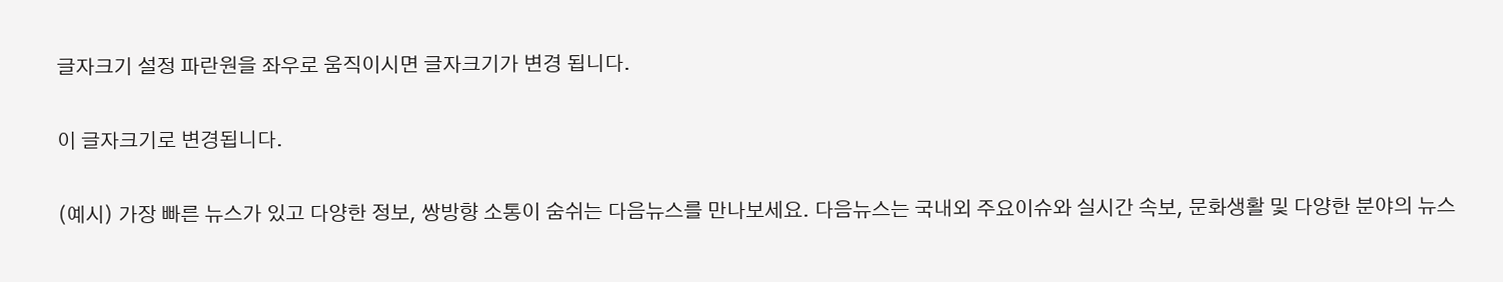글자크기 설정 파란원을 좌우로 움직이시면 글자크기가 변경 됩니다.

이 글자크기로 변경됩니다.

(예시) 가장 빠른 뉴스가 있고 다양한 정보, 쌍방향 소통이 숨쉬는 다음뉴스를 만나보세요. 다음뉴스는 국내외 주요이슈와 실시간 속보, 문화생활 및 다양한 분야의 뉴스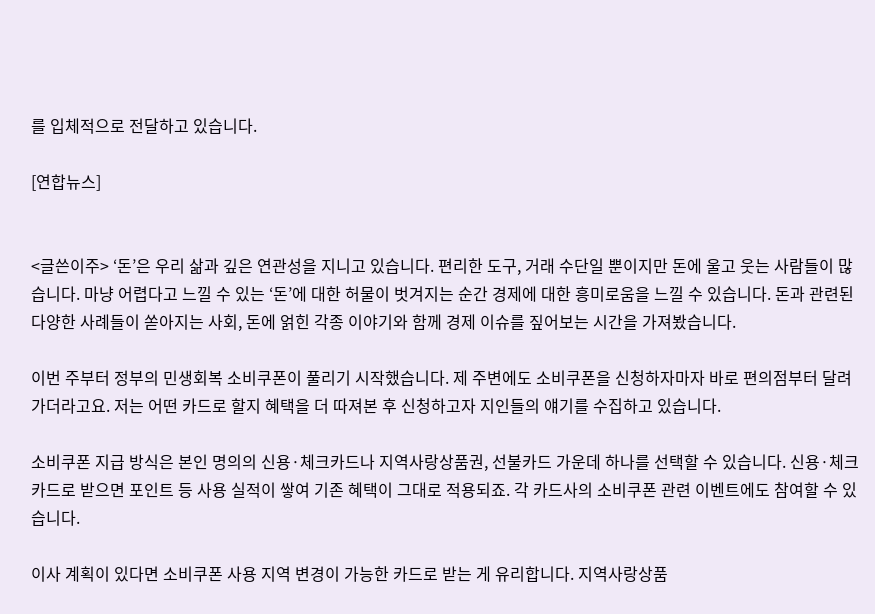를 입체적으로 전달하고 있습니다.

[연합뉴스]


<글쓴이주> ‘돈’은 우리 삶과 깊은 연관성을 지니고 있습니다. 편리한 도구, 거래 수단일 뿐이지만 돈에 울고 웃는 사람들이 많습니다. 마냥 어렵다고 느낄 수 있는 ‘돈’에 대한 허물이 벗겨지는 순간 경제에 대한 흥미로움을 느낄 수 있습니다. 돈과 관련된 다양한 사례들이 쏟아지는 사회, 돈에 얽힌 각종 이야기와 함께 경제 이슈를 짚어보는 시간을 가져봤습니다.

이번 주부터 정부의 민생회복 소비쿠폰이 풀리기 시작했습니다. 제 주변에도 소비쿠폰을 신청하자마자 바로 편의점부터 달려가더라고요. 저는 어떤 카드로 할지 혜택을 더 따져본 후 신청하고자 지인들의 얘기를 수집하고 있습니다.

소비쿠폰 지급 방식은 본인 명의의 신용·체크카드나 지역사랑상품권, 선불카드 가운데 하나를 선택할 수 있습니다. 신용·체크카드로 받으면 포인트 등 사용 실적이 쌓여 기존 혜택이 그대로 적용되죠. 각 카드사의 소비쿠폰 관련 이벤트에도 참여할 수 있습니다.

이사 계획이 있다면 소비쿠폰 사용 지역 변경이 가능한 카드로 받는 게 유리합니다. 지역사랑상품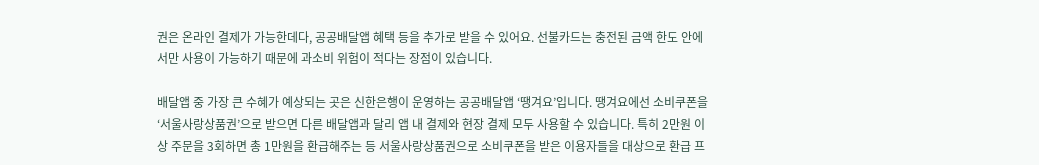권은 온라인 결제가 가능한데다, 공공배달앱 혜택 등을 추가로 받을 수 있어요. 선불카드는 충전된 금액 한도 안에서만 사용이 가능하기 때문에 과소비 위험이 적다는 장점이 있습니다.

배달앱 중 가장 큰 수혜가 예상되는 곳은 신한은행이 운영하는 공공배달앱 ‘땡겨요’입니다. 땡겨요에선 소비쿠폰을 ‘서울사랑상품권’으로 받으면 다른 배달앱과 달리 앱 내 결제와 현장 결제 모두 사용할 수 있습니다. 특히 2만원 이상 주문을 3회하면 총 1만원을 환급해주는 등 서울사랑상품권으로 소비쿠폰을 받은 이용자들을 대상으로 환급 프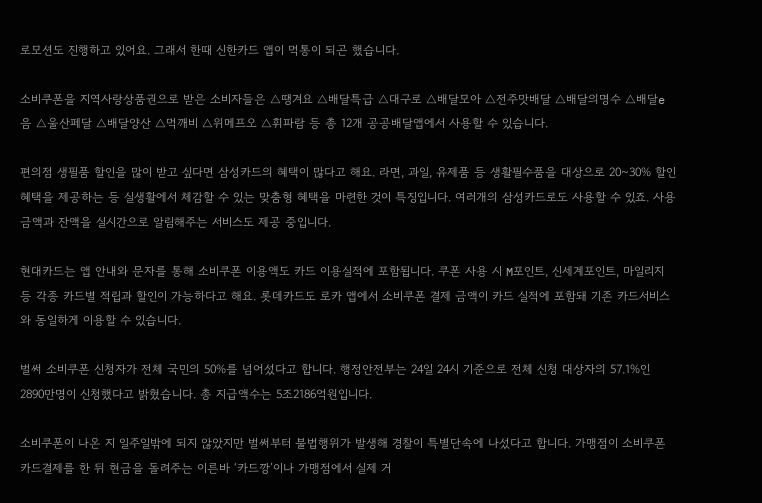로모션도 진행하고 있어요. 그래서 한때 신한카드 앱이 먹통이 되곤 했습니다.

소비쿠폰을 지역사랑상품권으로 받은 소비자들은 △땡겨요 △배달특급 △대구로 △배달모아 △전주맛배달 △배달의명수 △배달e음 △울산페달 △배달양산 △먹깨비 △위메프오 △휘파람 등 총 12개 공공배달앱에서 사용할 수 있습니다.

편의점 생필품 할인을 많이 받고 싶다면 삼성카드의 혜택이 많다고 해요. 라면, 과일, 유제품 등 생활필수품을 대상으로 20~30% 할인 혜택을 제공하는 등 실생활에서 체감할 수 있는 맞춤형 혜택을 마련한 것이 특징입니다. 여러개의 삼성카드로도 사용할 수 있죠. 사용금액과 잔액을 실시간으로 알림해주는 서비스도 제공 중입니다.

현대카드는 앱 안내와 문자를 통해 소비쿠폰 이용액도 카드 이용실적에 포함됩니다. 쿠폰 사용 시 M포인트, 신세계포인트, 마일리지 등 각종 카드별 적립과 할인이 가능하다고 해요. 롯데카드도 로카 앱에서 소비쿠폰 결제 금액이 카드 실적에 포함돼 기존 카드서비스와 동일하게 이용할 수 있습니다.

벌써 소비쿠폰 신청자가 전체 국민의 50%를 넘어섰다고 합니다. 행정안전부는 24일 24시 기준으로 전체 신청 대상자의 57.1%인 2890만명이 신청했다고 밝혔습니다. 총 지급액수는 5조2186억원입니다.

소비쿠폰이 나온 지 일주일밖에 되지 않았지만 벌써부터 불법행위가 발생해 경찰이 특별단속에 나섰다고 합니다. 가맹점이 소비쿠폰 카드결제를 한 뒤 현금을 돌려주는 이른바 ‘카드깡’이나 가맹점에서 실제 거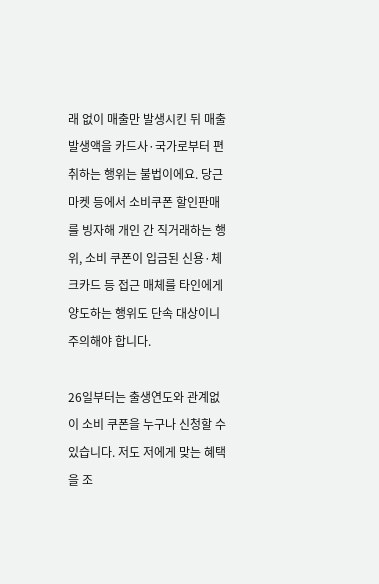래 없이 매출만 발생시킨 뒤 매출 발생액을 카드사·국가로부터 편취하는 행위는 불법이에요. 당근마켓 등에서 소비쿠폰 할인판매를 빙자해 개인 간 직거래하는 행위, 소비 쿠폰이 입금된 신용·체크카드 등 접근 매체를 타인에게 양도하는 행위도 단속 대상이니 주의해야 합니다.

26일부터는 출생연도와 관계없이 소비 쿠폰을 누구나 신청할 수 있습니다. 저도 저에게 맞는 혜택을 조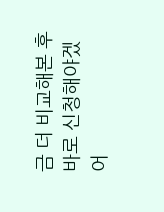금 더 비교해본 후 바로 신청해야겠어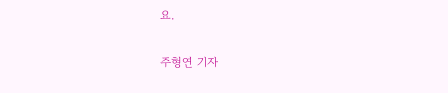요.

주형연 기자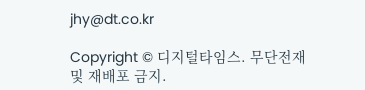jhy@dt.co.kr

Copyright © 디지털타임스. 무단전재 및 재배포 금지.